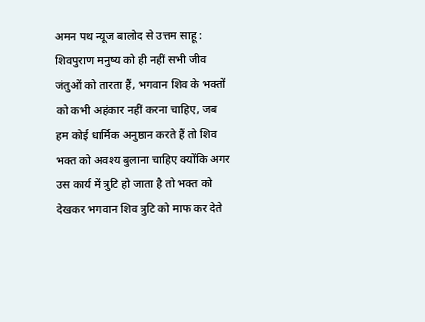अमन पथ न्यूज बालोद से उत्तम साहू : शिवपुराण मनुष्य को ही नहीं सभी जीव जंतुओं को तारता हैं, भगवान शिव के भक्तों को कभी अहंकार नहीं करना चाहिए, जब हम कोई धार्मिक अनुष्ठान करते हैं तो शिव भक्त को अवश्य बुलाना चाहिए क्योंकि अगर उस कार्य में त्रुटि हो जाता है तो भक्त को देखकर भगवान शिव त्रुटि को माफ कर देते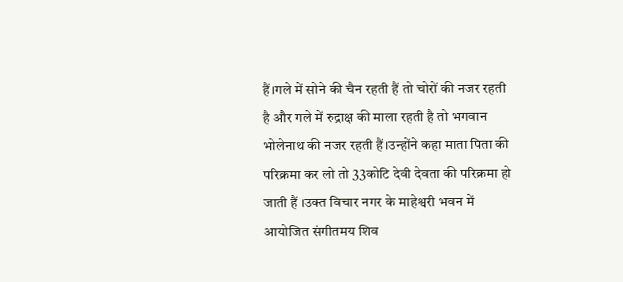हैं।गले में सोने की चैन रहती हैं तो चोरों की नजर रहती है और गले में रुद्राक्ष की माला रहती है तो भगवान भोलेनाथ की नजर रहती हैं।उन्होंने कहा माता पिता की परिक्रमा कर लो तो 33कोटि देवी देवता की परिक्रमा हो जाती हैं ।उक्त विचार नगर के माहेश्वरी भवन में आयोजित संगीतमय शिव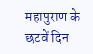महापुराण के छटवें दिन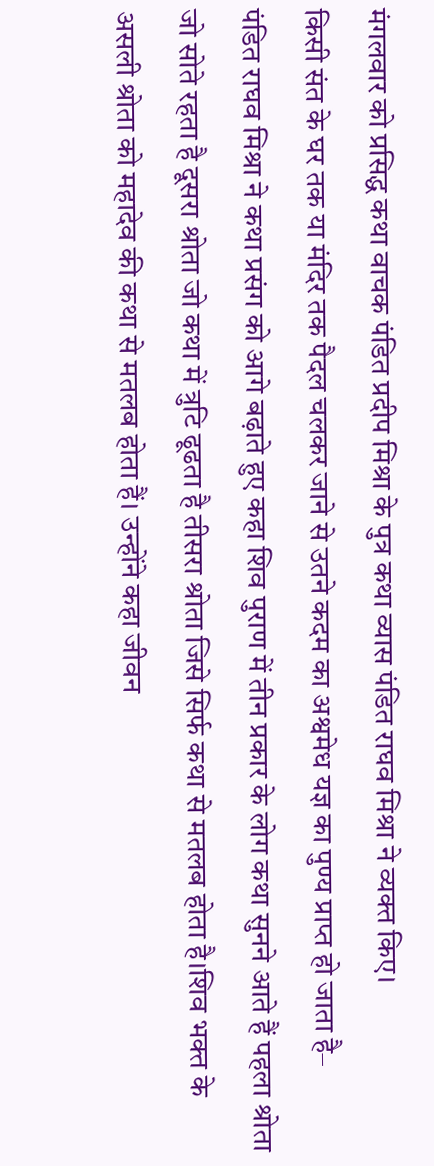मंगलवार को प्रसिद्ध कथा वाचक पंडित प्रदीप मिश्रा के पुत्र कथा व्यास पंडित राघव मिश्रा ने व्यक्त किए।
किसी संत के घर तक या मंदिर तक पैदल चलकर जाने से उतने कदम का अश्वमेध यज्ञ का पुण्य प्राप्त हो जाता है–
पंडित राघव मिश्रा ने कथा प्रसंग को आगे बढ़ाते हुए कहा शिव पुराण में तीन प्रकार के लोग कथा सुनने आते हैं पहला श्रोता जो सोते रहता है दूसरा श्रोता जो कथा में त्रुटि ढूढता है तीसरा श्रोता जिसे सिर्फ कथा से मतलब होता है।शिव भक्त के असली श्रोता को महादेव की कथा से मतलब होता हैं। उन्होंने कहा जीवन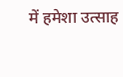में हमेशा उत्साह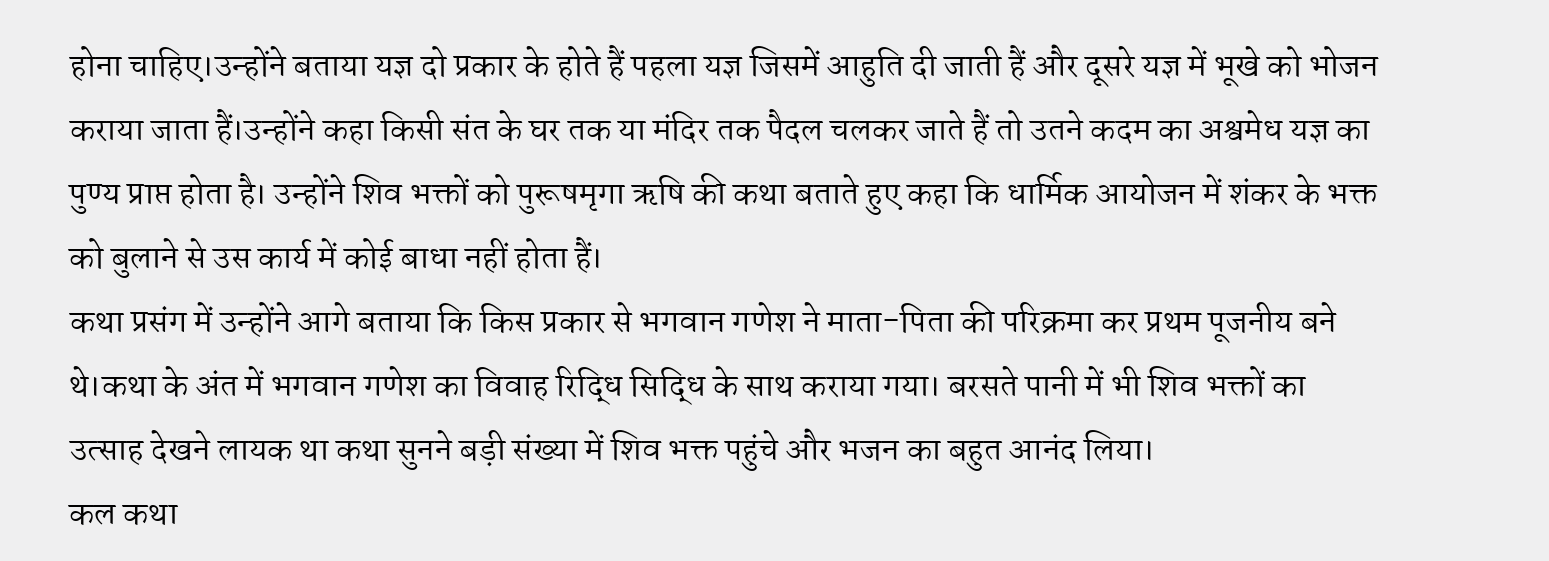होना चाहिए।उन्होंने बताया यज्ञ दो प्रकार के होते हैं पहला यज्ञ जिसमें आहुति दी जाती हैं और दूसरे यज्ञ में भूखे को भोजन कराया जाता हैं।उन्होंने कहा किसी संत के घर तक या मंदिर तक पैदल चलकर जाते हैं तो उतने कदम का अश्वमेध यज्ञ का पुण्य प्राप्त होता है। उन्होंने शिव भक्तों को पुरूषमृगा ऋषि की कथा बताते हुए कहा कि धार्मिक आयोजन में शंकर के भक्त को बुलाने से उस कार्य में कोई बाधा नहीं होता हैं।
कथा प्रसंग में उन्होंने आगे बताया कि किस प्रकार से भगवान गणेश ने माता-पिता की परिक्रमा कर प्रथम पूजनीय बने थे।कथा के अंत में भगवान गणेश का विवाह रिद्धि सिद्धि के साथ कराया गया। बरसते पानी में भी शिव भक्तों का उत्साह देखने लायक था कथा सुनने बड़ी संख्या में शिव भक्त पहुंचे और भजन का बहुत आनंद लिया।
कल कथा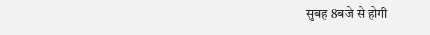सुबह 8बजे से होगी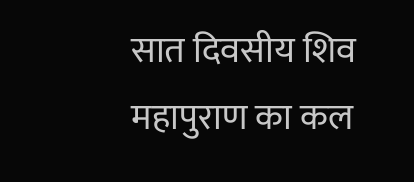सात दिवसीय शिव महापुराण का कल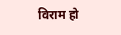विराम हो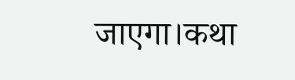जाएगा।कथा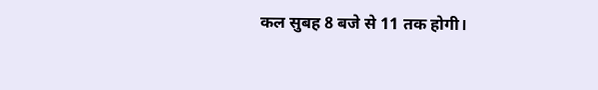कल सुबह 8 बजे से 11 तक होगी।